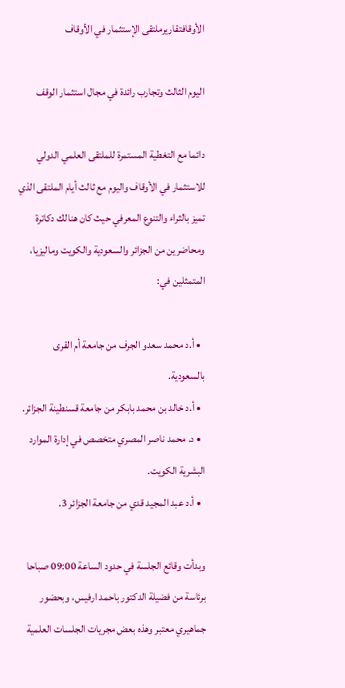الأوقافتقاريرملتقى الإستثمار في الأوقاف

اليوم الثالث وتجارب رائدة في مجال استثمار الوقف

دائما مع التغطية المستمرة للملتقى العلمي الدولي للاستثمار في الأوقاف واليوم مع ثالث أيام الملتقى الذي تميز بالثراء والتنوع المعرفي حيث كان هنالك دكاترة ومحاضرين من الجزائر والسعودية والكويت وماليزيا، المتمثلين في:

  • أ.د محمد سعدو الجرف من جامعة أم القرى بالسعودية.
  • أ.د خالد بن محمد بابكر من جامعة قسنطينة الجزائر.
  • د. محمد ناصر المصري متخصص في إدارة الموارد البشرية الكويت.
  • أ.د عبد المجيد قدي من جامعة الجزائر 3.

وبدأت وقائع الجلسة في حدود الساعة 09:00 صباحا برئاسة من فضيلة الدكتور باحمد ارفيس، وبحضور جماهيري معتبر وهذه بعض مجريات الجلسات العلمية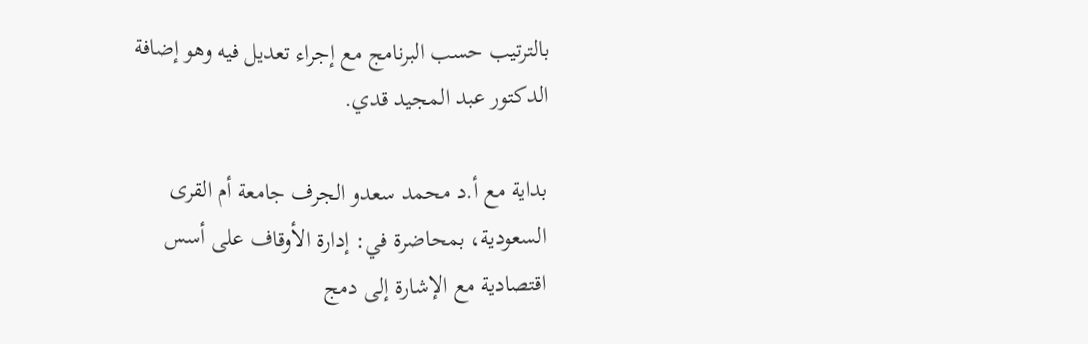بالترتيب حسب البرنامج مع إجراء تعديل فيه وهو إضافة الدكتور عبد المجيد قدي.

بداية مع أ.د محمد سعدو الجرف جامعة أم القرى السعودية، بمحاضرة في: إدارة الأوقاف على أسس اقتصادية مع الإشارة إلى دمج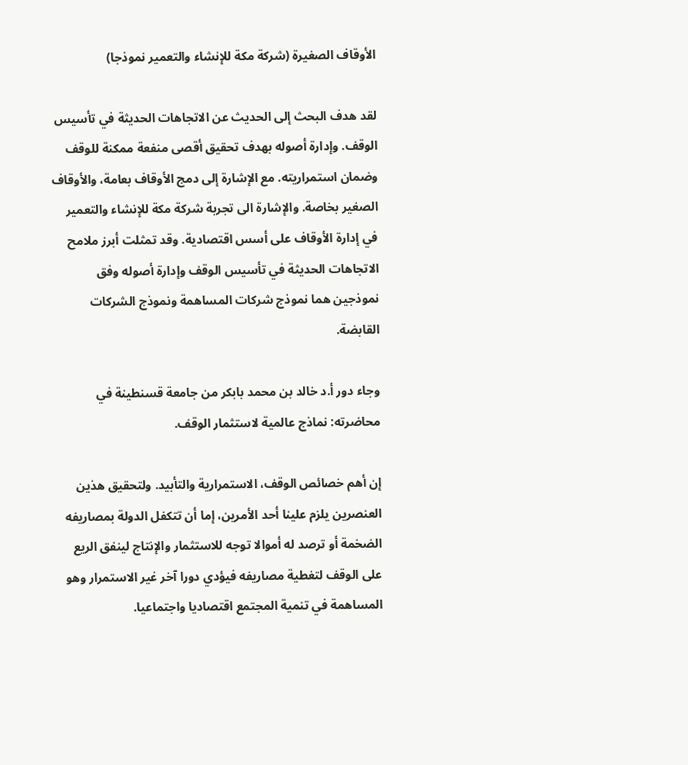الأوقاف الصغيرة (شركة مكة للإنشاء والتعمير نموذجا)

لقد هدف البحث إلى الحديث عن الاتجاهات الحديثة في تأسيس الوقف. وإدارة أصوله بهدف تحقيق أقصى منفعة ممكنة للوقف وضمان استمراريته. مع الإشارة إلى دمج الأوقاف بعامة، والأوقاف الصغير بخاصة. والإشارة الى تجربة شركة مكة للإنشاء والتعمير في إدارة الأوقاف على أسس اقتصادية. وقد تمثلت أبرز ملامح الاتجاهات الحديثة في تأسيس الوقف وإدارة أصوله وفق نموذجين هما نموذج شركات المساهمة ونموذج الشركات القابضة.

وجاء دور أ.د خالد بن محمد بابكر من جامعة قسنطينة في محاضرته: نماذج عالمية لاستثمار الوقف.

إن أهم خصائص الوقف، الاستمرارية والتأبيد. ولتحقيق هذين العنصرين يلزم علينا أحد الأمرين، إما أن تتكفل الدولة بمصاريفه الضخمة أو ترصد له أموالا توجه للاستثمار والإنتاج لينفق الريع على الوقف لتغطية مصاريفه فيؤدي دورا آخر غير الاستمرار وهو المساهمة في تنمية المجتمع اقتصاديا واجتماعيا.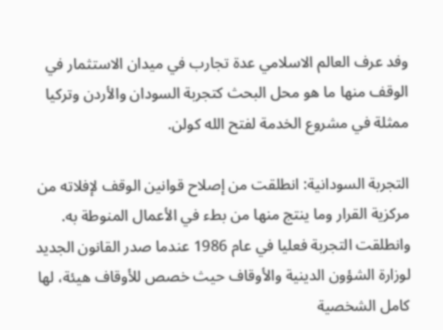وفد عرف العالم الاسلامي عدة تجارب في ميدان الاستثمار في الوقف منها ما هو محل البحث كتجربة السودان والأردن وتركيا ممثلة في مشروع الخدمة لفتح الله كولن.

التجربة السودانية: انطلقت من إصلاح قوانين الوقف لإفلاته من مركزية القرار وما ينتج منها من بطء في الأعمال المنوطة به. وانطلقت التجربة فعليا في عام 1986 عندما صدر القانون الجديد لوزارة الشؤون الدينية والأوقاف حيث خصص للأوقاف هيئة، لها كامل الشخصية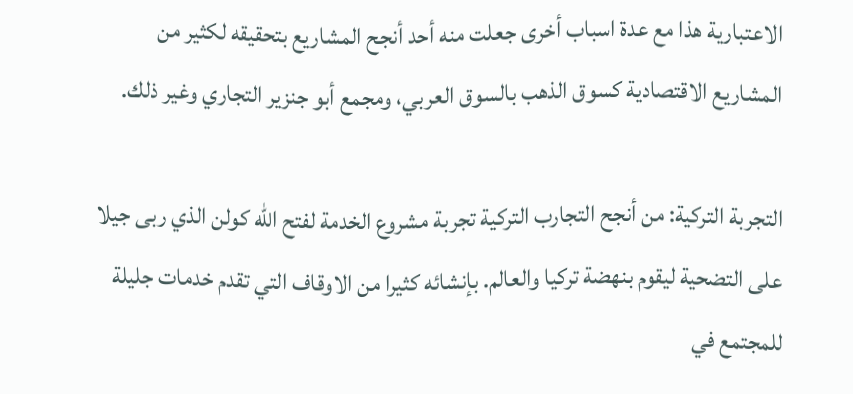الاعتبارية هذا مع عدة اسباب أخرى جعلت منه أحد أنجح المشاريع بتحقيقه لكثير من المشاريع الاقتصادية كسوق الذهب بالسوق العربي، ومجمع أبو جنزير التجاري وغير ذلك.

التجربة التركية: من أنجح التجارب التركية تجربة مشروع الخدمة لفتح الله كولن الذي ربى جيلا على التضحية ليقوم بنهضة تركيا والعالم. بإنشائه كثيرا من الاوقاف التي تقدم خدمات جليلة للمجتمع في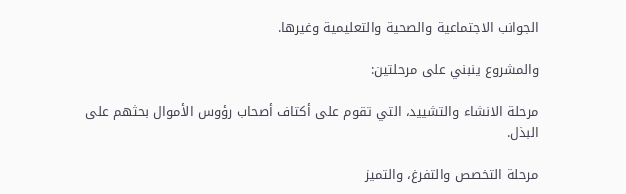الجوانب الاجتماعية والصحية والتعليمية وغيرها.

والمشروع ينبني على مرحلتين:

مرحلة الانشاء والتشييد، التي تقوم على أكتاف أصحاب رؤوس الأموال بحثهم على البذل.

مرحلة التخصص والتفرغ، والتميز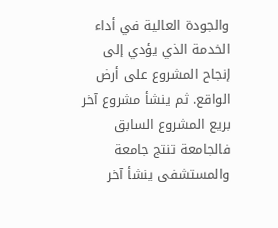والجودة العالية في أداء الخدمة الذي يؤدي إلى إنجاح المشروع على أرض الواقع. ثم ينشأ مشروع آخر بريع المشروع السابق فالجامعة تنتج جامعة والمستشفى ينشأ آخر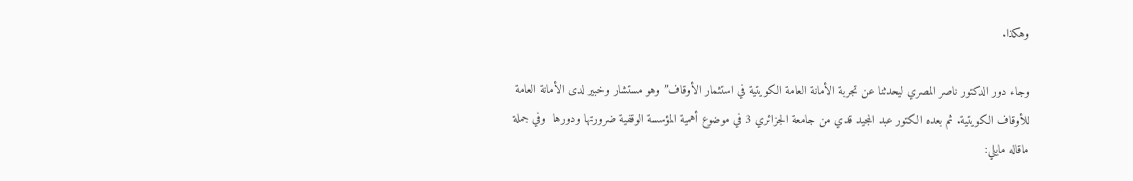وهكذا.

وجاء دور الدكتور ناصر المصري ليحدثنا عن تجربة الأمانة العامة الكويتية في استثمار الأوقاف” وهو مستشار وخبير لدى الأمانة العامة للأوقاف الكويتية. ثم بعده الكتور عبد المجيد قدي من جامعة الجزائري 3 في موضوع أهمية المؤسسة الوقفية ضرورتها ودورها  وفي جملة ماقاله مايلي: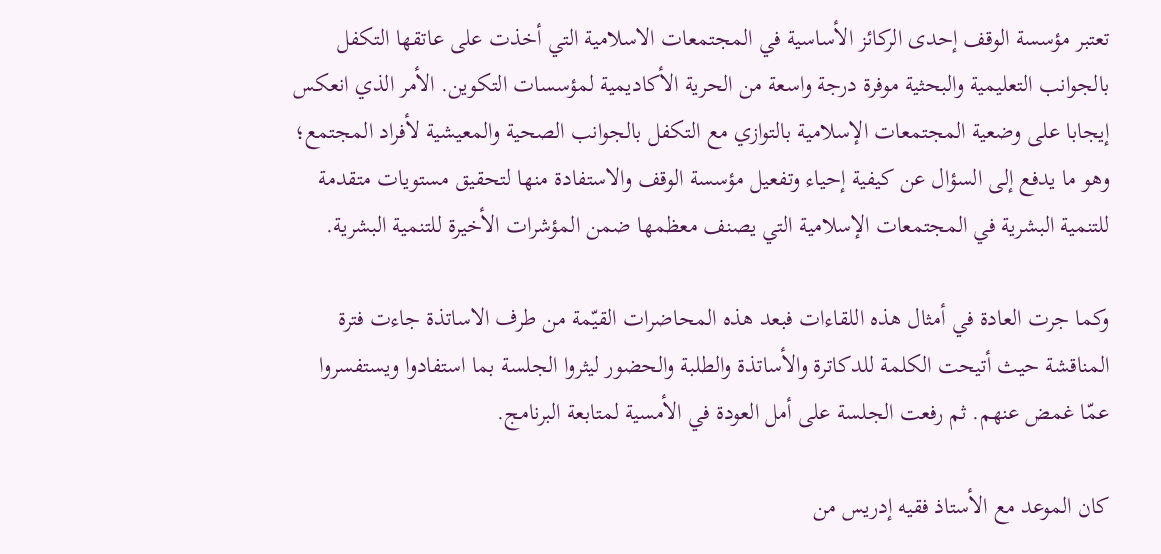تعتبر مؤسسة الوقف إحدى الركائز الأساسية في المجتمعات الاسلامية التي أخذت على عاتقها التكفل بالجوانب التعليمية والبحثية موفرة درجة واسعة من الحرية الأكاديمية لمؤسسات التكوين. الأمر الذي انعكس إيجابا على وضعية المجتمعات الإسلامية بالتوازي مع التكفل بالجوانب الصحية والمعيشية لأفراد المجتمع؛ وهو ما يدفع إلى السؤال عن كيفية إحياء وتفعيل مؤسسة الوقف والاستفادة منها لتحقيق مستويات متقدمة للتنمية البشرية في المجتمعات الإسلامية التي يصنف معظمها ضمن المؤشرات الأخيرة للتنمية البشرية.

وكما جرت العادة في أمثال هذه اللقاءات فبعد هذه المحاضرات القيّمة من طرف الاساتذة جاءت فترة المناقشة حيث أتيحت الكلمة للدكاترة والأساتذة والطلبة والحضور ليثروا الجلسة بما استفادوا ويستفسروا عمّا غمض عنهم. ثم رفعت الجلسة على أمل العودة في الأمسية لمتابعة البرنامج.

كان الموعد مع الأستاذ فقيه إدريس من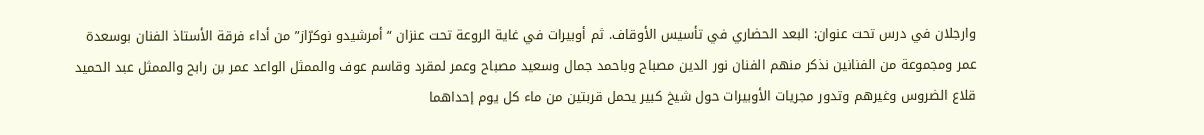وارجلان في درس تحت عنوان: البعد الحضاري في تأسيس الأوقاف. ثم أوبيرات في غاية الروعة تحت عنزان “أمرشيدو نوكرّاز” من أداء فرقة الأستاذ الفنان بوسعدة عمر ومجموعة من الفنانين نذكر منهم الفنان نور الدين مصباح وباحمد جمال وسعيد مصباح وعمر لمقرد وقاسم عوف والممثل الواعد عمر بن رابح والممثل عبد الحميد قلاع الضروس وغيرهم وتدور مجريات الأوبيرات حول شيخ كبير يحمل قربتين من ماء كل يوم إحداهما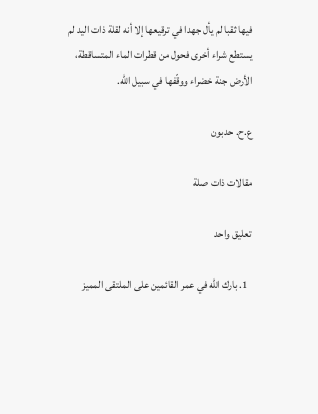فيها ثقبا لم يأل جهدا في ترقيعها إلا أنه لقلة ذات اليد لم يستطع شراء أخرى فحول من قطرات الماء المتساقطة، الأرض جنة خضراء ووقّفها في سبيل الله.

ع.ح. حدبون

مقالات ذات صلة

تعليق واحد

  1. بارك الله في عمر القائمين على الملتقى المميز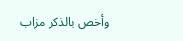وأخص بالذكر مزاب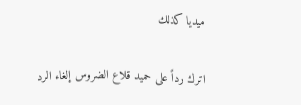ميديا كذلك

اترك رداً على حميد قلاع الضروس إلغاء الرد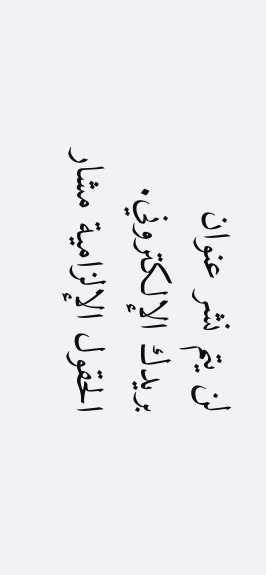لن يتم نشر عنوان بريدك الإلكتروني. الحقول الإلزامية مشار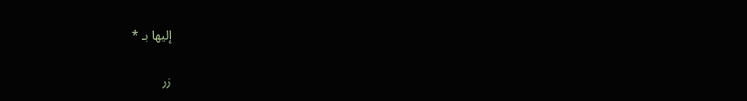إليها بـ *

زر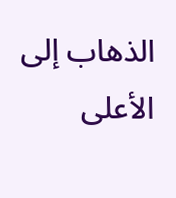الذهاب إلى الأعلى